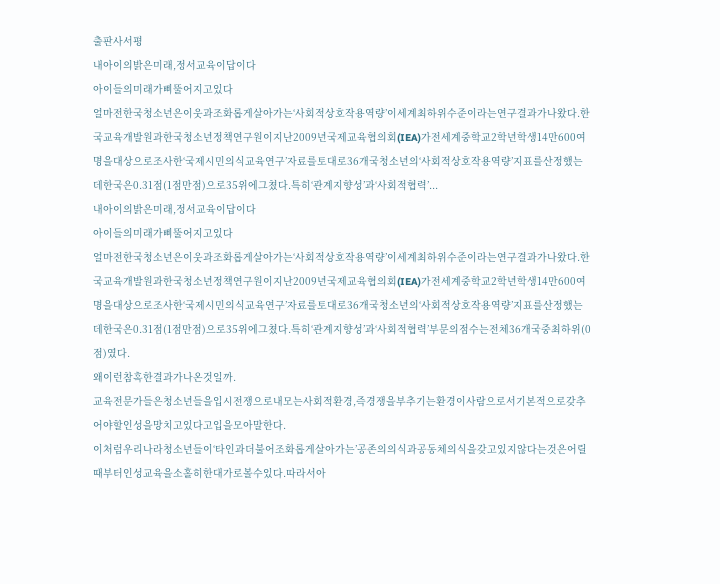출판사서평
내아이의밝은미래,정서교육이답이다
아이들의미래가삐뚤어지고있다
얼마전한국청소년은이웃과조화롭게살아가는‘사회적상호작용역량’이세계최하위수준이라는연구결과가나왔다.한국교육개발원과한국청소년정책연구원이지난2009년국제교육협의회(IEA)가전세계중학교2학년학생14만600여명을대상으로조사한‘국제시민의식교육연구’자료를토대로36개국청소년의‘사회적상호작용역량’지표를산정했는데한국은0.31점(1점만점)으로35위에그쳤다.특히‘관계지향성’과‘사회적협력’...
내아이의밝은미래,정서교육이답이다
아이들의미래가삐뚤어지고있다
얼마전한국청소년은이웃과조화롭게살아가는‘사회적상호작용역량’이세계최하위수준이라는연구결과가나왔다.한국교육개발원과한국청소년정책연구원이지난2009년국제교육협의회(IEA)가전세계중학교2학년학생14만600여명을대상으로조사한‘국제시민의식교육연구’자료를토대로36개국청소년의‘사회적상호작용역량’지표를산정했는데한국은0.31점(1점만점)으로35위에그쳤다.특히‘관계지향성’과‘사회적협력’부문의점수는전체36개국중최하위(0점)였다.
왜이런참혹한결과가나온것일까.
교육전문가들은청소년들을입시전쟁으로내모는사회적환경,즉경쟁을부추기는환경이사람으로서기본적으로갖추어야할인성을망치고있다고입을모아말한다.
이처럼우리나라청소년들이‘타인과더불어조화롭게살아가는’공존의의식과공동체의식을갖고있지않다는것은어릴때부터인성교육을소홀히한대가로볼수있다.따라서아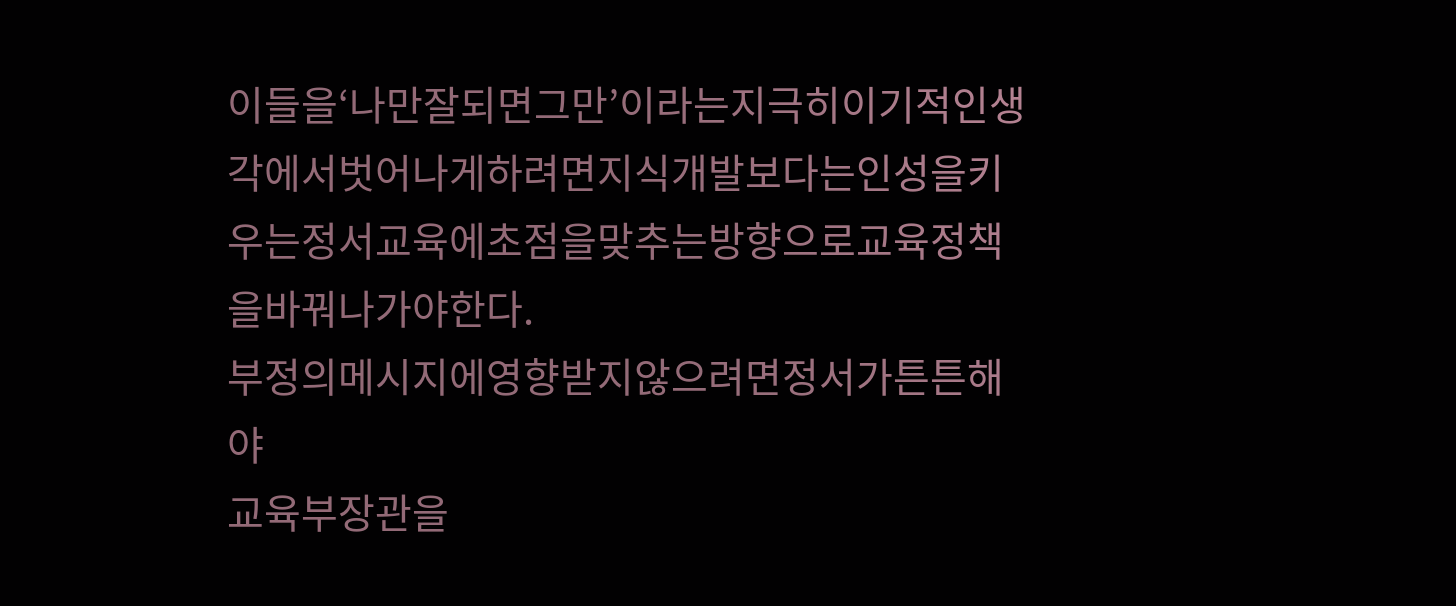이들을‘나만잘되면그만’이라는지극히이기적인생각에서벗어나게하려면지식개발보다는인성을키우는정서교육에초점을맞추는방향으로교육정책을바꿔나가야한다.
부정의메시지에영향받지않으려면정서가튼튼해야
교육부장관을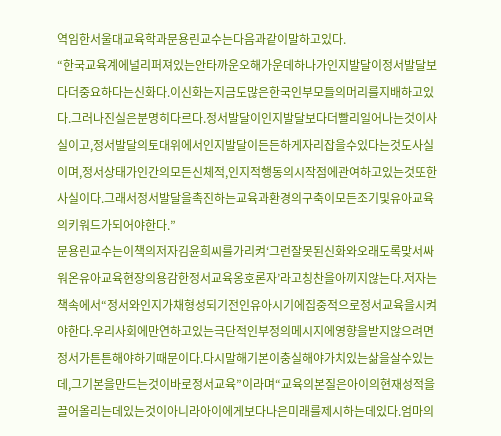역임한서울대교육학과문용린교수는다음과같이말하고있다.
“한국교육계에널리퍼져있는안타까운오해가운데하나가인지발달이정서발달보다더중요하다는신화다.이신화는지금도많은한국인부모들의머리를지배하고있다.그러나진실은분명히다르다.정서발달이인지발달보다더빨리일어나는것이사실이고,정서발달의토대위에서인지발달이든든하게자리잡을수있다는것도사실이며,정서상태가인간의모든신체적,인지적행동의시작점에관여하고있는것또한사실이다.그래서정서발달을촉진하는교육과환경의구축이모든조기및유아교육의키워드가되어야한다.”
문용린교수는이책의저자김윤희씨를가리켜‘그런잘못된신화와오래도록맞서싸워온유아교육현장의용감한정서교육옹호론자’라고칭찬을아끼지않는다.저자는책속에서“정서와인지가채형성되기전인유아시기에집중적으로정서교육을시켜야한다.우리사회에만연하고있는극단적인부정의메시지에영향을받지않으려면정서가튼튼해야하기때문이다.다시말해기본이충실해야가치있는삶을살수있는데,그기본을만드는것이바로정서교육”이라며“교육의본질은아이의현재성적을끌어올리는데있는것이아니라아이에게보다나은미래를제시하는데있다.엄마의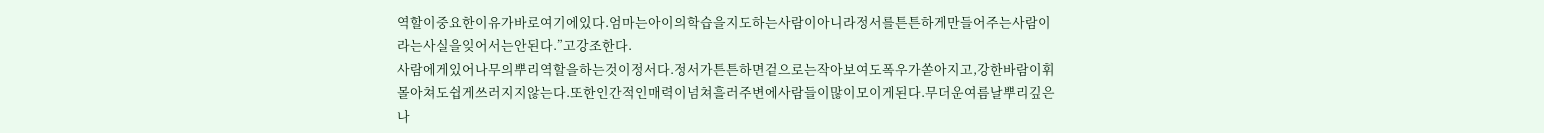역할이중요한이유가바로여기에있다.엄마는아이의학습을지도하는사람이아니라정서를튼튼하게만들어주는사람이라는사실을잊어서는안된다.”고강조한다.
사람에게있어나무의뿌리역할을하는것이정서다.정서가튼튼하면겉으로는작아보여도폭우가쏟아지고,강한바람이휘몰아쳐도쉽게쓰러지지않는다.또한인간적인매력이넘쳐흘러주변에사람들이많이모이게된다.무더운여름날뿌리깊은나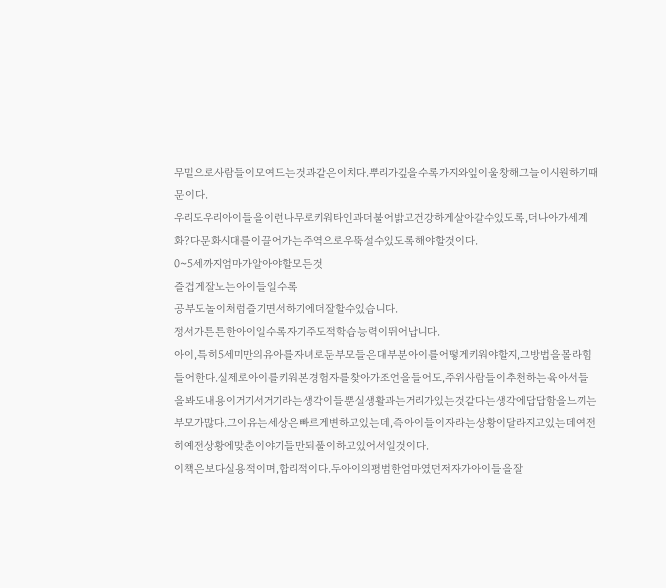무밑으로사람들이모여드는것과같은이치다.뿌리가깊을수록가지와잎이울창해그늘이시원하기때문이다.
우리도우리아이들을이런나무로키워타인과더불어밝고건강하게살아갈수있도록,더나아가세계화?다문화시대를이끌어가는주역으로우뚝설수있도록해야할것이다.
0~5세까지엄마가알아야할모든것
즐겁게잘노는아이들일수록
공부도놀이처럼즐기면서하기에더잘할수있습니다.
정서가튼튼한아이일수록자기주도적학습능력이뛰어납니다.
아이,특히5세미만의유아를자녀로둔부모들은대부분아이를어떻게키워야할지,그방법을몰라힘들어한다.실제로아이를키워본경험자를찾아가조언을들어도,주위사람들이추천하는육아서들을봐도내용이거기서거기라는생각이들뿐실생활과는거리가있는것같다는생각에답답함을느끼는부모가많다.그이유는세상은빠르게변하고있는데,즉아이들이자라는상황이달라지고있는데여전히예전상황에맞춘이야기들만되풀이하고있어서일것이다.
이책은보다실용적이며,합리적이다.두아이의평범한엄마였던저자가아이들을잘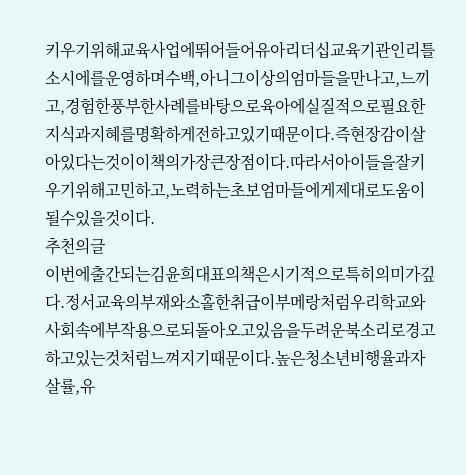키우기위해교육사업에뛰어들어유아리더십교육기관인리틀소시에를운영하며수백,아니그이상의엄마들을만나고,느끼고,경험한풍부한사례를바탕으로육아에실질적으로필요한지식과지혜를명확하게전하고있기때문이다.즉현장감이살아있다는것이이책의가장큰장점이다.따라서아이들을잘키우기위해고민하고,노력하는초보엄마들에게제대로도움이될수있을것이다.
추천의글
이번에출간되는김윤희대표의책은시기적으로특히의미가깊다.정서교육의부재와소홀한취급이부메랑처럼우리학교와사회속에부작용으로되돌아오고있음을두려운북소리로경고하고있는것처럼느껴지기때문이다.높은청소년비행율과자살률,유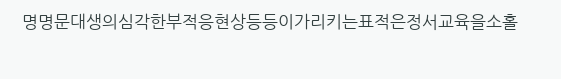명명문대생의심각한부적응현상등등이가리키는표적은정서교육을소홀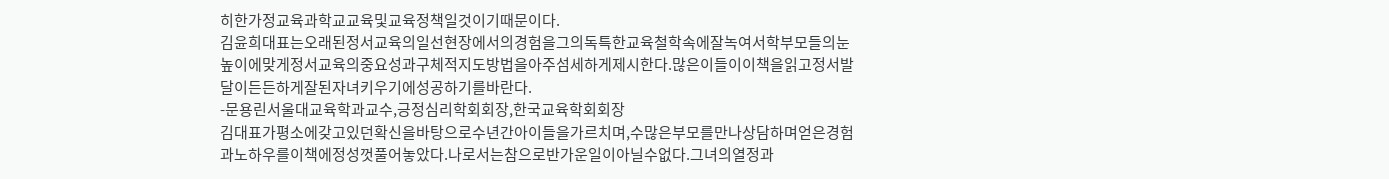히한가정교육과학교교육및교육정책일것이기때문이다.
김윤희대표는오래된정서교육의일선현장에서의경험을그의독특한교육철학속에잘녹여서학부모들의눈높이에맞게정서교육의중요성과구체적지도방법을아주섬세하게제시한다.많은이들이이책을읽고정서발달이든든하게잘된자녀키우기에성공하기를바란다.
-문용린서울대교육학과교수,긍정심리학회회장,한국교육학회회장
김대표가평소에갖고있던확신을바탕으로수년간아이들을가르치며,수많은부모를만나상담하며얻은경험과노하우를이책에정성껏풀어놓았다.나로서는참으로반가운일이아닐수없다.그녀의열정과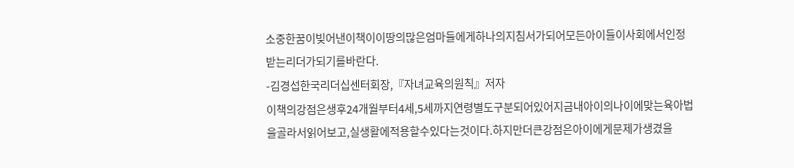소중한꿈이빚어낸이책이이땅의많은엄마들에게하나의지침서가되어모든아이들이사회에서인정받는리더가되기를바란다.
-김경섭한국리더십센터회장,『자녀교육의원칙』저자
이책의강점은생후24개월부터4세,5세까지연령별도구분되어있어지금내아이의나이에맞는육아법을골라서읽어보고,실생활에적용할수있다는것이다.하지만더큰강점은아이에게문제가생겼을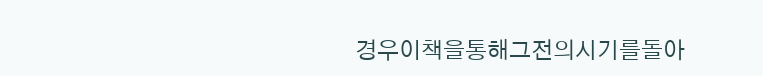경우이책을통해그전의시기를돌아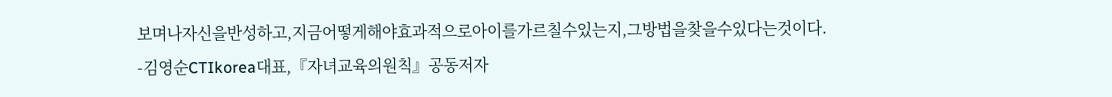보며나자신을반성하고,지금어떻게해야효과적으로아이를가르칠수있는지,그방법을찾을수있다는것이다.
-김영순CTIkorea대표,『자녀교육의원칙』공동저자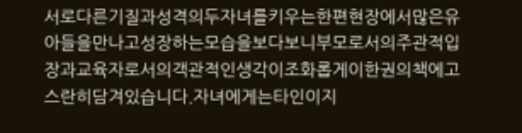서로다른기질과성격의두자녀를키우는한편현장에서많은유아들을만나고성장하는모습을보다보니부모로서의주관적입장과교육자로서의객관적인생각이조화롭게이한권의책에고스란히담겨있습니다.자녀에게는타인이지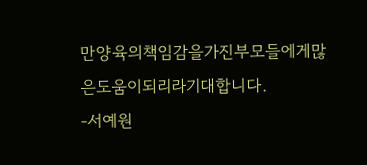만양육의책임감을가진부모들에게많은도움이되리라기대합니다.
-서예원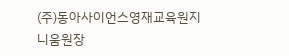(주)동아사이언스영재교육원지니움원장